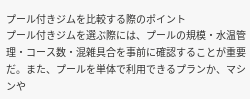プール付きジムを比較する際のポイント
プール付きジムを選ぶ際には、プールの規模・水温管理・コース数・混雑具合を事前に確認することが重要だ。また、プールを単体で利用できるプランか、マシンや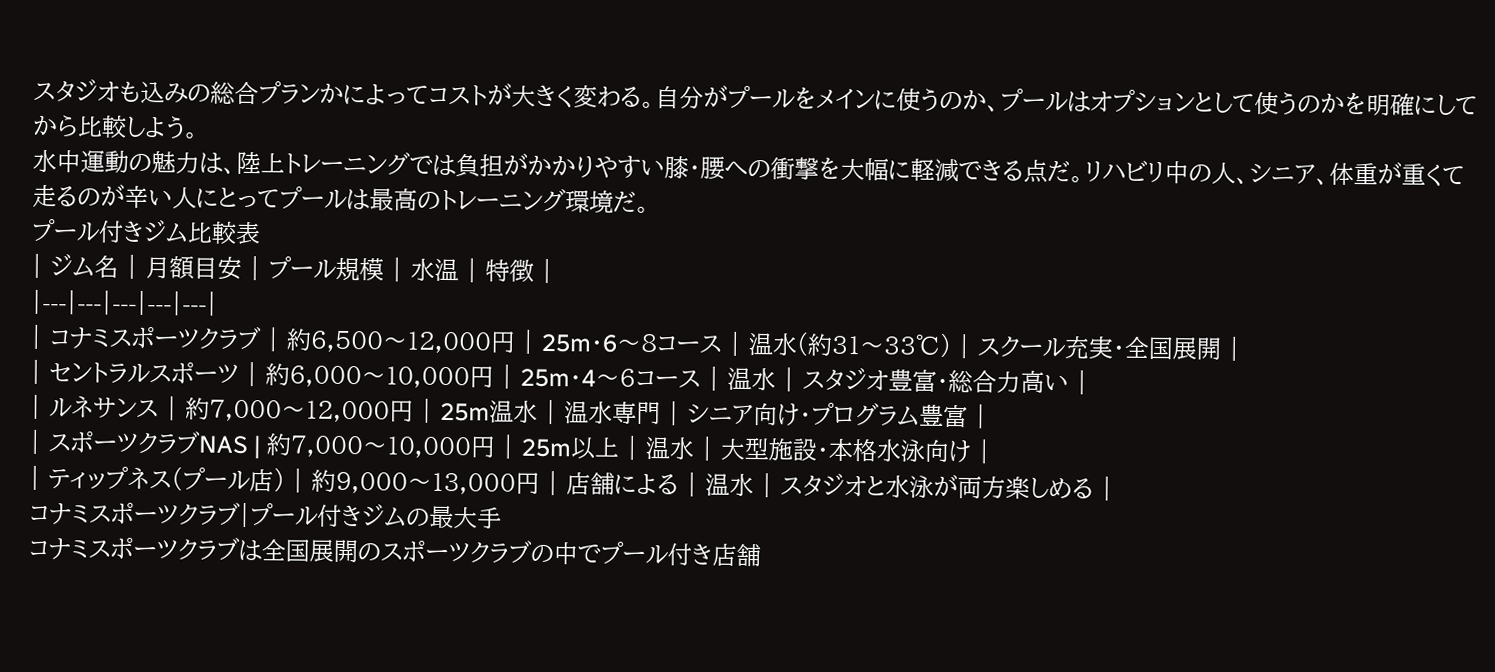スタジオも込みの総合プランかによってコストが大きく変わる。自分がプールをメインに使うのか、プールはオプションとして使うのかを明確にしてから比較しよう。
水中運動の魅力は、陸上トレーニングでは負担がかかりやすい膝・腰への衝撃を大幅に軽減できる点だ。リハビリ中の人、シニア、体重が重くて走るのが辛い人にとってプールは最高のトレーニング環境だ。
プール付きジム比較表
| ジム名 | 月額目安 | プール規模 | 水温 | 特徴 |
|---|---|---|---|---|
| コナミスポーツクラブ | 約6,500〜12,000円 | 25m・6〜8コース | 温水(約31〜33℃) | スクール充実・全国展開 |
| セントラルスポーツ | 約6,000〜10,000円 | 25m・4〜6コース | 温水 | スタジオ豊富・総合力高い |
| ルネサンス | 約7,000〜12,000円 | 25m温水 | 温水専門 | シニア向け・プログラム豊富 |
| スポーツクラブNAS | 約7,000〜10,000円 | 25m以上 | 温水 | 大型施設・本格水泳向け |
| ティップネス(プール店) | 約9,000〜13,000円 | 店舗による | 温水 | スタジオと水泳が両方楽しめる |
コナミスポーツクラブ|プール付きジムの最大手
コナミスポーツクラブは全国展開のスポーツクラブの中でプール付き店舗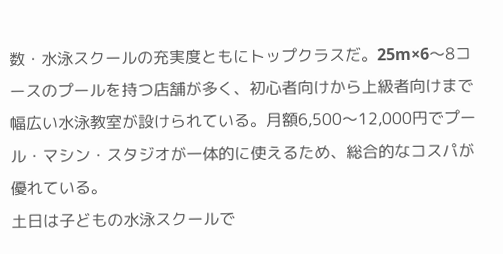数・水泳スクールの充実度ともにトップクラスだ。25m×6〜8コースのプールを持つ店舗が多く、初心者向けから上級者向けまで幅広い水泳教室が設けられている。月額6,500〜12,000円でプール・マシン・スタジオが一体的に使えるため、総合的なコスパが優れている。
土日は子どもの水泳スクールで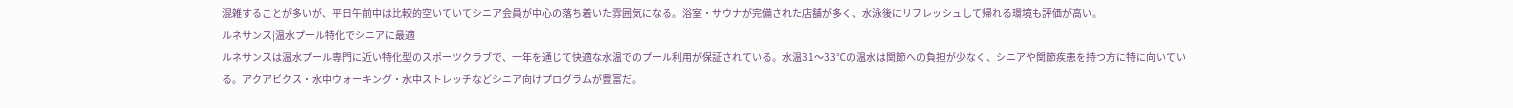混雑することが多いが、平日午前中は比較的空いていてシニア会員が中心の落ち着いた雰囲気になる。浴室・サウナが完備された店舗が多く、水泳後にリフレッシュして帰れる環境も評価が高い。
ルネサンス|温水プール特化でシニアに最適
ルネサンスは温水プール専門に近い特化型のスポーツクラブで、一年を通じて快適な水温でのプール利用が保証されている。水温31〜33℃の温水は関節への負担が少なく、シニアや関節疾患を持つ方に特に向いている。アクアビクス・水中ウォーキング・水中ストレッチなどシニア向けプログラムが豊富だ。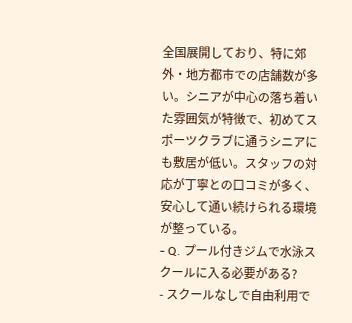全国展開しており、特に郊外・地方都市での店舗数が多い。シニアが中心の落ち着いた雰囲気が特徴で、初めてスポーツクラブに通うシニアにも敷居が低い。スタッフの対応が丁寧との口コミが多く、安心して通い続けられる環境が整っている。
- Q. プール付きジムで水泳スクールに入る必要がある?
- スクールなしで自由利用で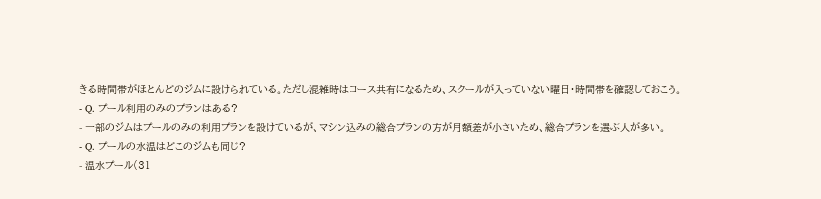きる時間帯がほとんどのジムに設けられている。ただし混雑時はコース共有になるため、スクールが入っていない曜日・時間帯を確認しておこう。
- Q. プール利用のみのプランはある?
- 一部のジムはプールのみの利用プランを設けているが、マシン込みの総合プランの方が月額差が小さいため、総合プランを選ぶ人が多い。
- Q. プールの水温はどこのジムも同じ?
- 温水プール(31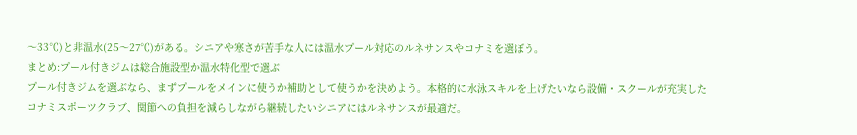〜33℃)と非温水(25〜27℃)がある。シニアや寒さが苦手な人には温水プール対応のルネサンスやコナミを選ぼう。
まとめ:プール付きジムは総合施設型か温水特化型で選ぶ
プール付きジムを選ぶなら、まずプールをメインに使うか補助として使うかを決めよう。本格的に水泳スキルを上げたいなら設備・スクールが充実したコナミスポーツクラブ、関節への負担を減らしながら継続したいシニアにはルネサンスが最適だ。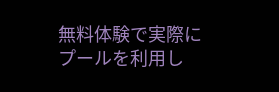無料体験で実際にプールを利用し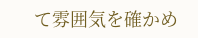て雰囲気を確かめ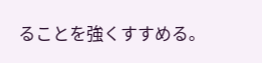ることを強くすすめる。